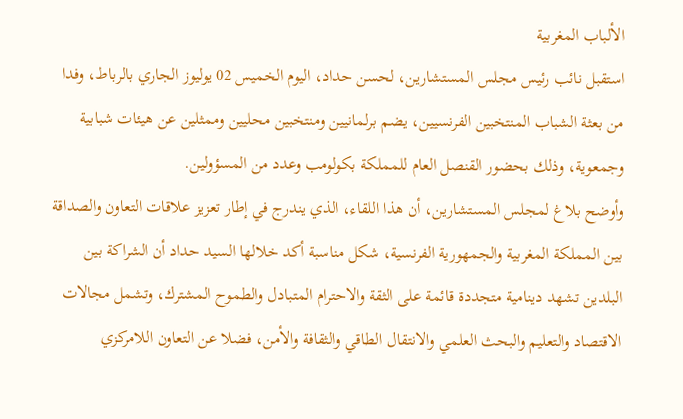الألباب المغربية
استقبل نائب رئيس مجلس المستشارين، لحسن حداد، اليوم الخميس 02 يوليوز الجاري بالرباط، وفدا من بعثة الشباب المنتخبين الفرنسيين، يضم برلمانيين ومنتخبين محليين وممثلين عن هيئات شبابية وجمعوية، وذلك بحضور القنصل العام للمملكة بكولومب وعدد من المسؤولين.
وأوضح بلاغ لمجلس المستشارين، أن هذا اللقاء، الذي يندرج في إطار تعزيز علاقات التعاون والصداقة بين المملكة المغربية والجمهورية الفرنسية، شكل مناسبة أكد خلالها السيد حداد أن الشراكة بين البلدين تشهد دينامية متجددة قائمة على الثقة والاحترام المتبادل والطموح المشترك، وتشمل مجالات الاقتصاد والتعليم والبحث العلمي والانتقال الطاقي والثقافة والأمن، فضلا عن التعاون اللامركزي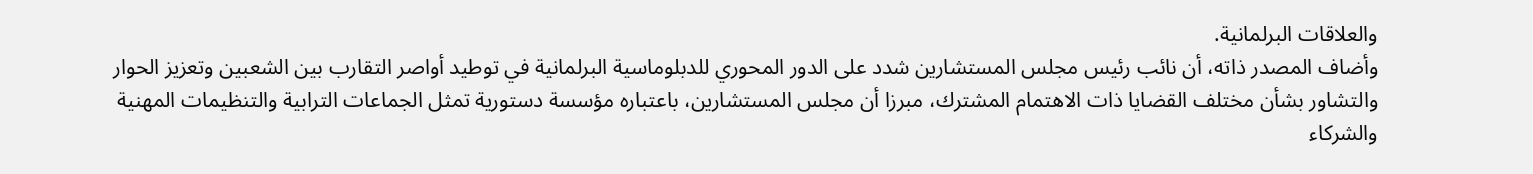والعلاقات البرلمانية.
وأضاف المصدر ذاته، أن نائب رئيس مجلس المستشارين شدد على الدور المحوري للدبلوماسية البرلمانية في توطيد أواصر التقارب بين الشعبين وتعزيز الحوار والتشاور بشأن مختلف القضايا ذات الاهتمام المشترك، مبرزا أن مجلس المستشارين، باعتباره مؤسسة دستورية تمثل الجماعات الترابية والتنظيمات المهنية والشركاء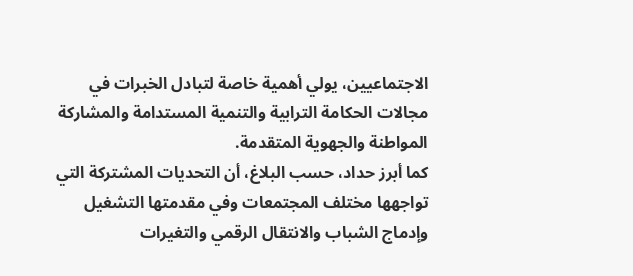الاجتماعيين، يولي أهمية خاصة لتبادل الخبرات في مجالات الحكامة الترابية والتنمية المستدامة والمشاركة المواطنة والجهوية المتقدمة.
كما أبرز حداد، حسب البلاغ، أن التحديات المشتركة التي تواجهها مختلف المجتمعات وفي مقدمتها التشغيل وإدماج الشباب والانتقال الرقمي والتغيرات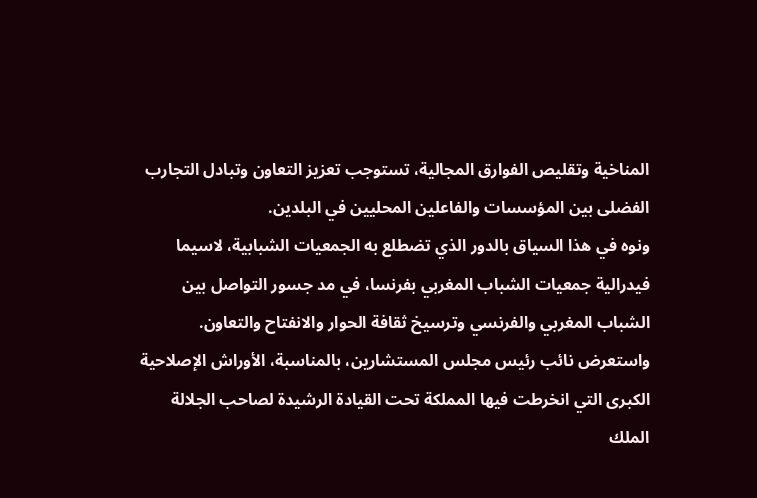المناخية وتقليص الفوارق المجالية، تستوجب تعزيز التعاون وتبادل التجارب الفضلى بين المؤسسات والفاعلين المحليين في البلدين.
ونوه في هذا السياق بالدور الذي تضطلع به الجمعيات الشبابية، لاسيما فيدرالية جمعيات الشباب المغربي بفرنسا، في مد جسور التواصل بين الشباب المغربي والفرنسي وترسيخ ثقافة الحوار والانفتاح والتعاون.
واستعرض نائب رئيس مجلس المستشارين، بالمناسبة، الأوراش الإصلاحية الكبرى التي انخرطت فيها المملكة تحت القيادة الرشيدة لصاحب الجلالة الملك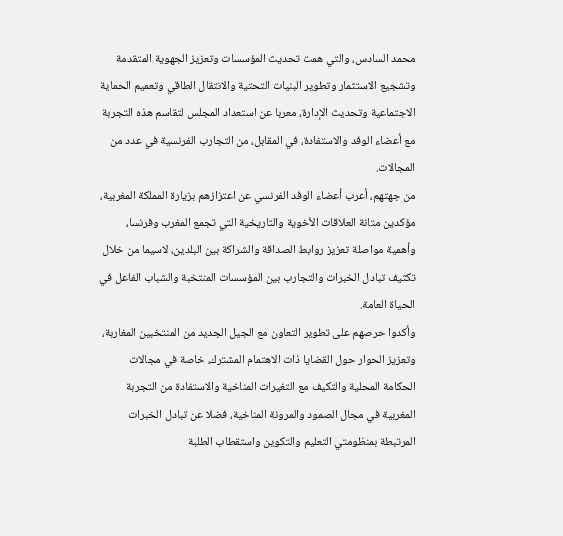محمد السادس، والتي همت تحديث المؤسسات وتعزيز الجهوية المتقدمة وتشجيع الاستثمار وتطوير البنيات التحتية والانتقال الطاقي وتعميم الحماية الاجتماعية وتحديث الإدارة، معربا عن استعداد المجلس لتقاسم هذه التجربة مع أعضاء الوفد والاستفادة، في المقابل، من التجارب الفرنسية في عدد من المجالات.
من جهتهم، أعرب أعضاء الوفد الفرنسي عن اعتزازهم بزيارة المملكة المغربية، مؤكدين متانة العلاقات الأخوية والتاريخية التي تجمع المغرب وفرنسا، وأهمية مواصلة تعزيز روابط الصداقة والشراكة بين البلدين، لاسيما من خلال تكثيف تبادل الخبرات والتجارب بين المؤسسات المنتخبة والشباب الفاعل في الحياة العامة.
وأكدوا حرصهم على تطوير التعاون مع الجيل الجديد من المنتخبين المغاربة، وتعزيز الحوار حول القضايا ذات الاهتمام المشترك، خاصة في مجالات الحكامة المحلية والتكيف مع التغيرات المناخية والاستفادة من التجربة المغربية في مجال الصمود والمرونة المناخية، فضلا عن تبادل الخبرات المرتبطة بمنظومتي التعليم والتكوين واستقطاب الطلبة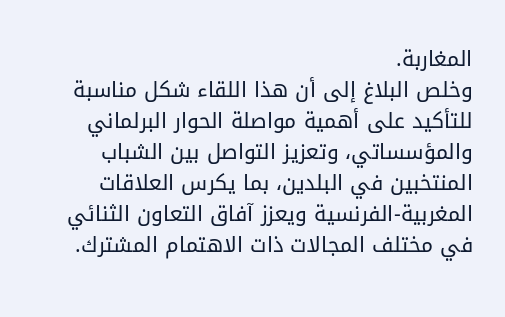المغاربة.
وخلص البلاغ إلى أن هذا اللقاء شكل مناسبة للتأكيد على أهمية مواصلة الحوار البرلماني والمؤسساتي، وتعزيز التواصل بين الشباب المنتخبين في البلدين، بما يكرس العلاقات المغربية-الفرنسية ويعزز آفاق التعاون الثنائي في مختلف المجالات ذات الاهتمام المشترك.